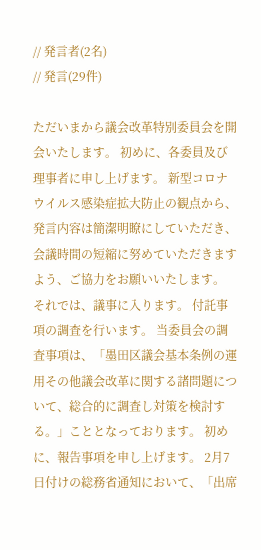// 発言者(2名)
// 発言(29件)

ただいまから議会改革特別委員会を開会いたします。 初めに、各委員及び理事者に申し上げます。 新型コロナウイルス感染症拡大防止の観点から、発言内容は簡潔明瞭にしていただき、会議時間の短縮に努めていただきますよう、ご協力をお願いいたします。 それでは、議事に入ります。 付託事項の調査を行います。 当委員会の調査事項は、「墨田区議会基本条例の運用その他議会改革に関する諸問題について、総合的に調査し対策を検討する。」こととなっております。 初めに、報告事項を申し上げます。 2月7日付けの総務省通知において、「出席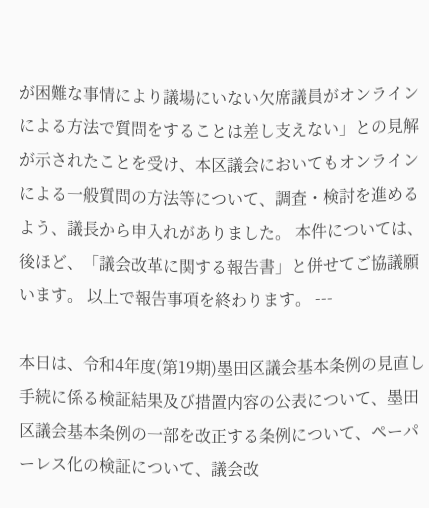が困難な事情により議場にいない欠席議員がオンラインによる方法で質問をすることは差し支えない」との見解が示されたことを受け、本区議会においてもオンラインによる一般質問の方法等について、調査・検討を進めるよう、議長から申入れがありました。 本件については、後ほど、「議会改革に関する報告書」と併せてご協議願います。 以上で報告事項を終わります。 ---

本日は、令和4年度(第19期)墨田区議会基本条例の見直し手続に係る検証結果及び措置内容の公表について、墨田区議会基本条例の一部を改正する条例について、ペーパーレス化の検証について、議会改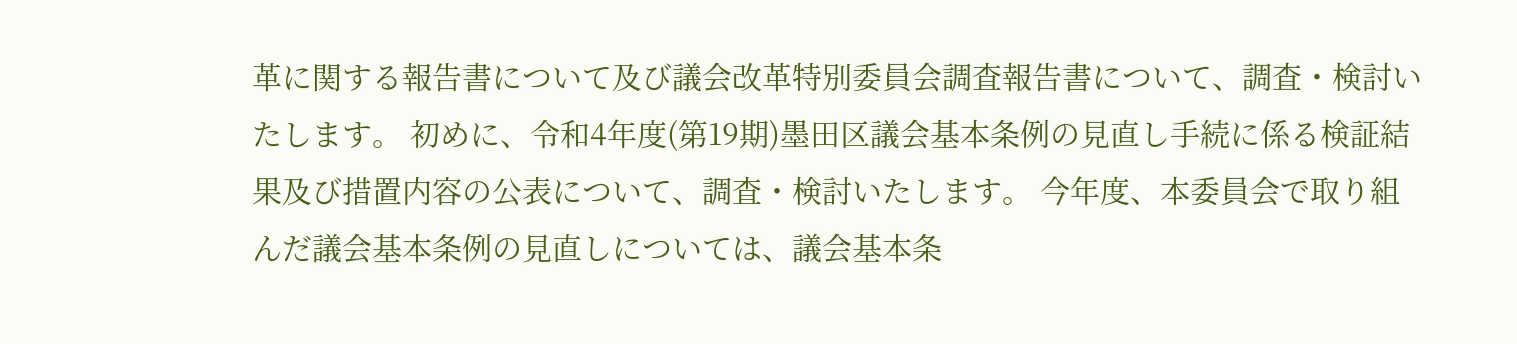革に関する報告書について及び議会改革特別委員会調査報告書について、調査・検討いたします。 初めに、令和4年度(第19期)墨田区議会基本条例の見直し手続に係る検証結果及び措置内容の公表について、調査・検討いたします。 今年度、本委員会で取り組んだ議会基本条例の見直しについては、議会基本条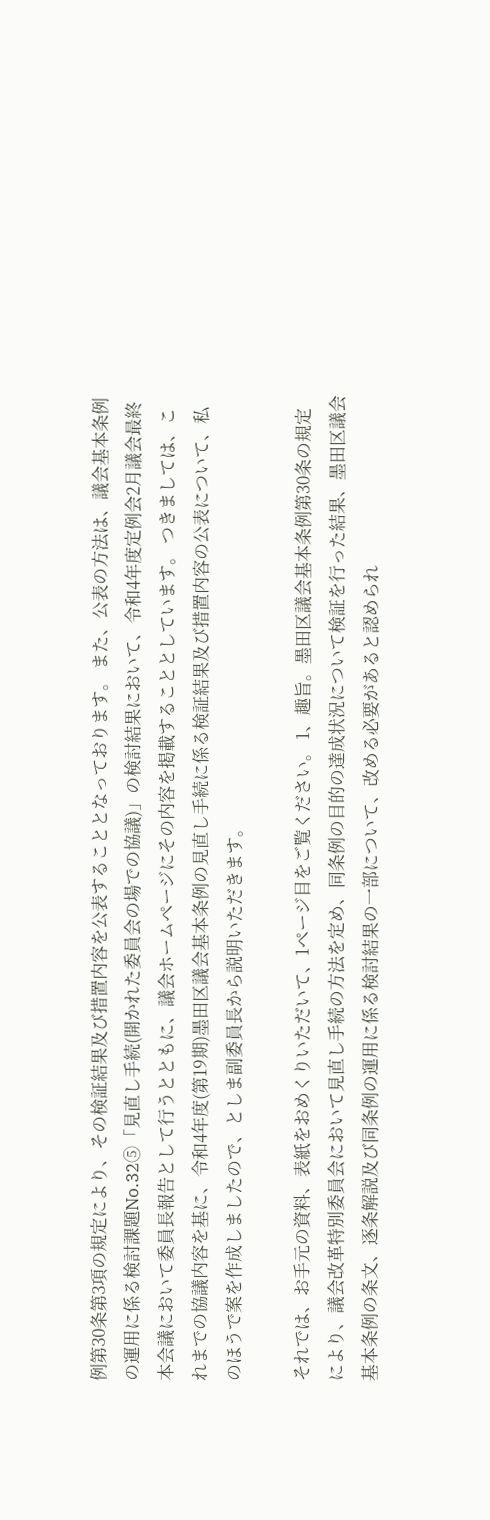例第30条第3項の規定により、その検証結果及び措置内容を公表することとなっております。 また、公表の方法は、議会基本条例の運用に係る検討課題No.32⑤「見直し手続(開かれた委員会の場での協議)」の検討結果において、令和4年度定例会2月議会最終本会議において委員長報告として行うとともに、議会ホームページにその内容を掲載することとしています。 つきましては、これまでの協議内容を基に、令和4年度(第19期)墨田区議会基本条例の見直し手続に係る検証結果及び措置内容の公表について、私のほうで案を作成しましたので、としま副委員長から説明いただきます。

それでは、お手元の資料、表紙をおめくりいただいて、1ページ目をご覧ください。 1、趣旨。墨田区議会基本条例第30条の規定により、議会改革特別委員会において見直し手続の方法を定め、同条例の目的の達成状況について検証を行った結果、墨田区議会基本条例の条文、逐条解説及び同条例の運用に係る検討結果の一部について、改める必要があると認められ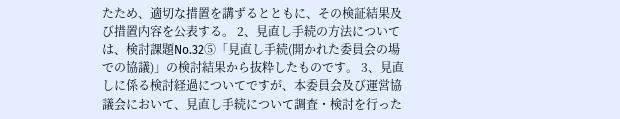たため、適切な措置を講ずるとともに、その検証結果及び措置内容を公表する。 2、見直し手続の方法については、検討課題No.32⑤「見直し手続(開かれた委員会の場での協議)」の検討結果から抜粋したものです。 3、見直しに係る検討経過についてですが、本委員会及び運営協議会において、見直し手続について調査・検討を行った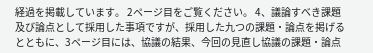経過を掲載しています。 2ページ目をご覧ください。 4、議論すべき課題及び論点として採用した事項ですが、採用した九つの課題・論点を掲げるとともに、3ページ目には、協議の結果、今回の見直し協議の課題・論点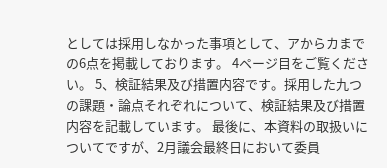としては採用しなかった事項として、アからカまでの6点を掲載しております。 4ページ目をご覧ください。 5、検証結果及び措置内容です。採用した九つの課題・論点それぞれについて、検証結果及び措置内容を記載しています。 最後に、本資料の取扱いについてですが、2月議会最終日において委員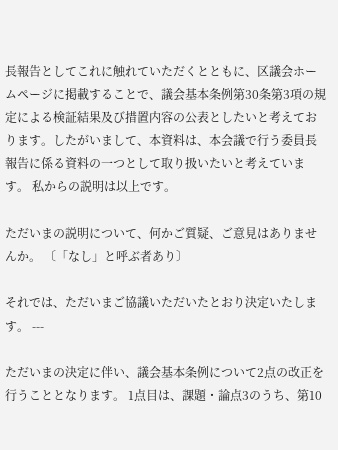長報告としてこれに触れていただくとともに、区議会ホームページに掲載することで、議会基本条例第30条第3項の規定による検証結果及び措置内容の公表としたいと考えております。したがいまして、本資料は、本会議で行う委員長報告に係る資料の一つとして取り扱いたいと考えています。 私からの説明は以上です。

ただいまの説明について、何かご質疑、ご意見はありませんか。 〔「なし」と呼ぶ者あり〕

それでは、ただいまご協議いただいたとおり決定いたします。 ---

ただいまの決定に伴い、議会基本条例について2点の改正を行うこととなります。 1点目は、課題・論点3のうち、第10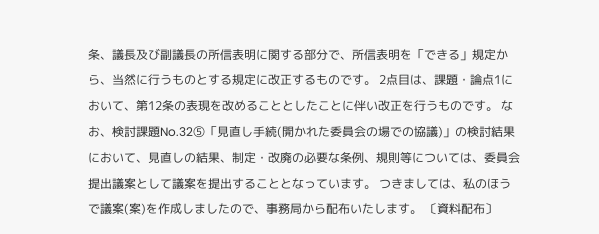条、議長及び副議長の所信表明に関する部分で、所信表明を「できる」規定から、当然に行うものとする規定に改正するものです。 2点目は、課題・論点1において、第12条の表現を改めることとしたことに伴い改正を行うものです。 なお、検討課題No.32⑤「見直し手続(開かれた委員会の場での協議)」の検討結果において、見直しの結果、制定・改廃の必要な条例、規則等については、委員会提出議案として議案を提出することとなっています。 つきましては、私のほうで議案(案)を作成しましたので、事務局から配布いたします。 〔資料配布〕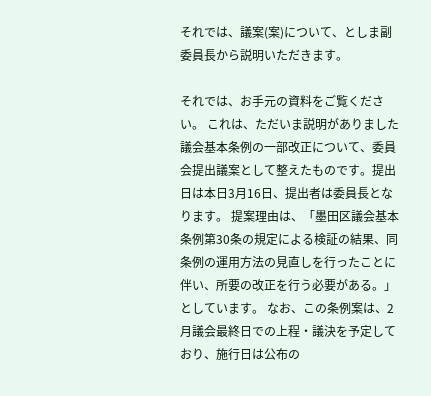それでは、議案(案)について、としま副委員長から説明いただきます。

それでは、お手元の資料をご覧ください。 これは、ただいま説明がありました議会基本条例の一部改正について、委員会提出議案として整えたものです。提出日は本日3月16日、提出者は委員長となります。 提案理由は、「墨田区議会基本条例第30条の規定による検証の結果、同条例の運用方法の見直しを行ったことに伴い、所要の改正を行う必要がある。」としています。 なお、この条例案は、2月議会最終日での上程・議決を予定しており、施行日は公布の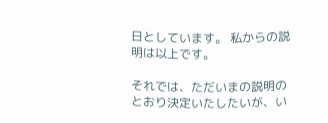日としています。 私からの説明は以上です。

それでは、ただいまの説明のとおり決定いたしたいが、い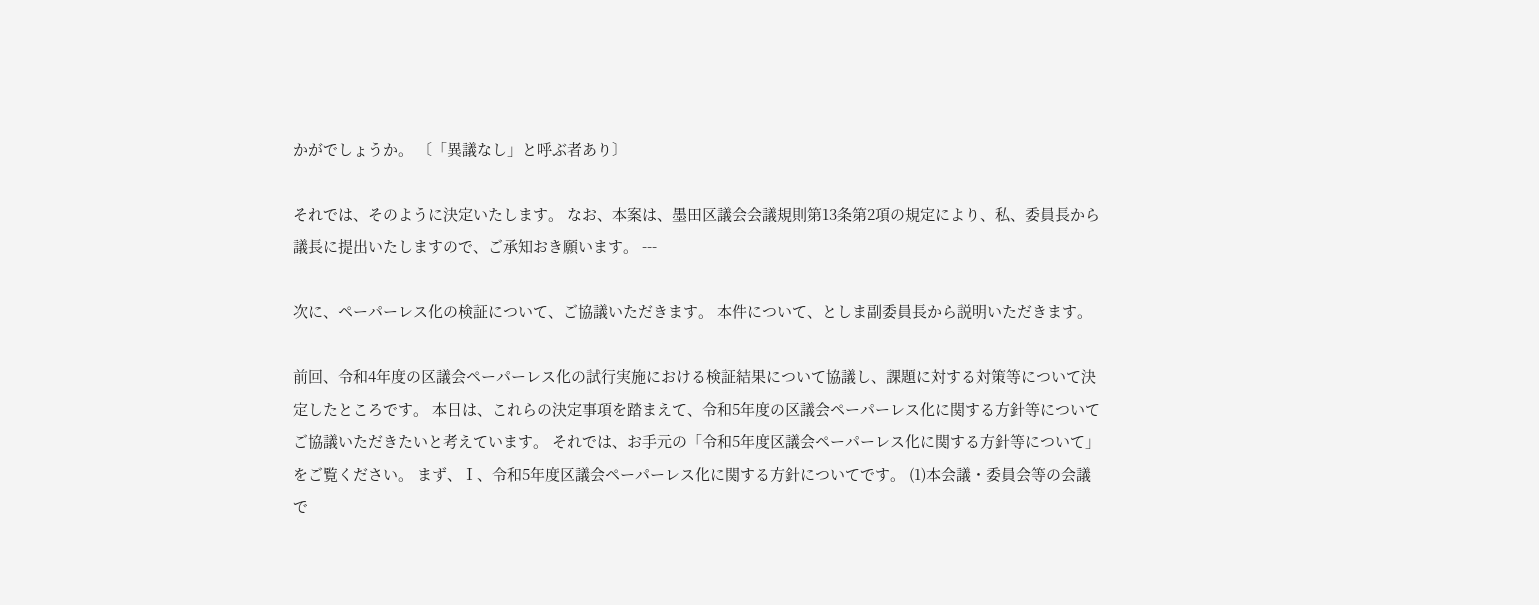かがでしょうか。 〔「異議なし」と呼ぶ者あり〕

それでは、そのように決定いたします。 なお、本案は、墨田区議会会議規則第13条第2項の規定により、私、委員長から議長に提出いたしますので、ご承知おき願います。 ---

次に、ペーパーレス化の検証について、ご協議いただきます。 本件について、としま副委員長から説明いただきます。

前回、令和4年度の区議会ペーパーレス化の試行実施における検証結果について協議し、課題に対する対策等について決定したところです。 本日は、これらの決定事項を踏まえて、令和5年度の区議会ペーパーレス化に関する方針等についてご協議いただきたいと考えています。 それでは、お手元の「令和5年度区議会ペーパーレス化に関する方針等について」をご覧ください。 まず、Ⅰ、令和5年度区議会ペーパーレス化に関する方針についてです。 (1)本会議・委員会等の会議で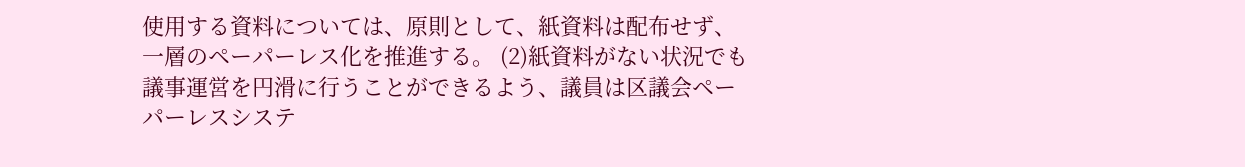使用する資料については、原則として、紙資料は配布せず、一層のペーパーレス化を推進する。 (2)紙資料がない状況でも議事運営を円滑に行うことができるよう、議員は区議会ペーパーレスシステ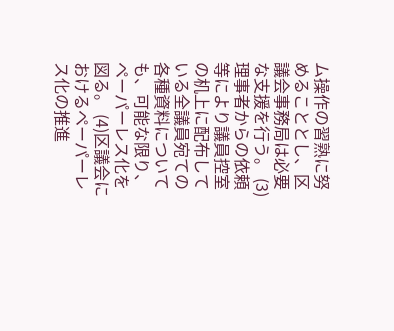ム操作の習熟に努めることとし、区議会事務局は必要な支援を行う。 (3)理事者からの依頼等により議員控室の机上に配布している全議員宛ての各種資料についても、可能な限り、ペーパーレス化を図る。 (4)区議会におけるペーパーレス化の推進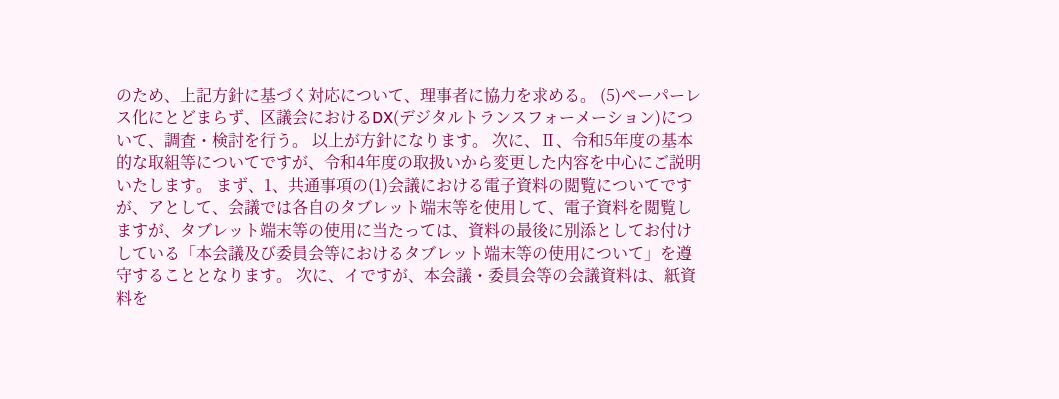のため、上記方針に基づく対応について、理事者に協力を求める。 (5)ペーパーレス化にとどまらず、区議会におけるDX(デジタルトランスフォーメーション)について、調査・検討を行う。 以上が方針になります。 次に、Ⅱ、令和5年度の基本的な取組等についてですが、令和4年度の取扱いから変更した内容を中心にご説明いたします。 まず、1、共通事項の(1)会議における電子資料の閲覧についてですが、アとして、会議では各自のタブレット端末等を使用して、電子資料を閲覧しますが、タブレット端末等の使用に当たっては、資料の最後に別添としてお付けしている「本会議及び委員会等におけるタブレット端末等の使用について」を遵守することとなります。 次に、イですが、本会議・委員会等の会議資料は、紙資料を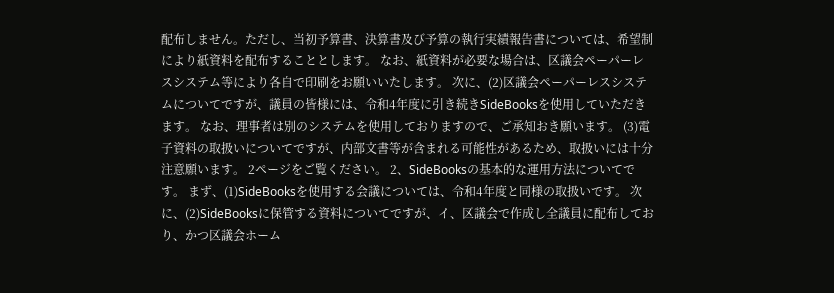配布しません。ただし、当初予算書、決算書及び予算の執行実績報告書については、希望制により紙資料を配布することとします。 なお、紙資料が必要な場合は、区議会ペーパーレスシステム等により各自で印刷をお願いいたします。 次に、(2)区議会ペーパーレスシステムについてですが、議員の皆様には、令和4年度に引き続きSideBooksを使用していただきます。 なお、理事者は別のシステムを使用しておりますので、ご承知おき願います。 (3)電子資料の取扱いについてですが、内部文書等が含まれる可能性があるため、取扱いには十分注意願います。 2ページをご覧ください。 2、SideBooksの基本的な運用方法についてです。 まず、(1)SideBooksを使用する会議については、令和4年度と同様の取扱いです。 次に、(2)SideBooksに保管する資料についてですが、イ、区議会で作成し全議員に配布しており、かつ区議会ホーム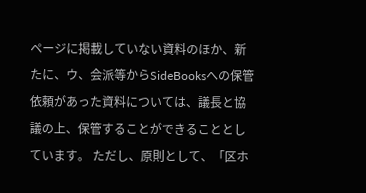ページに掲載していない資料のほか、新たに、ウ、会派等からSideBooksへの保管依頼があった資料については、議長と協議の上、保管することができることとしています。 ただし、原則として、「区ホ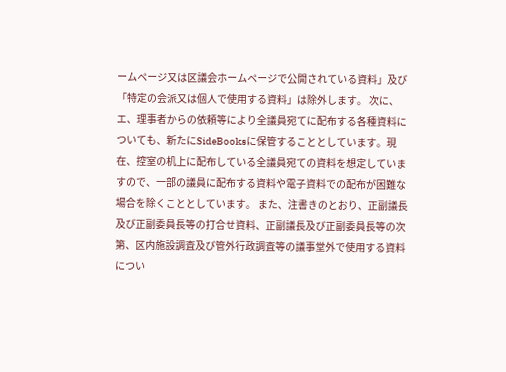ームページ又は区議会ホームページで公開されている資料」及び「特定の会派又は個人で使用する資料」は除外します。 次に、エ、理事者からの依頼等により全議員宛てに配布する各種資料についても、新たにSideBooksに保管することとしています。現在、控室の机上に配布している全議員宛ての資料を想定していますので、一部の議員に配布する資料や電子資料での配布が困難な場合を除くこととしています。 また、注書きのとおり、正副議長及び正副委員長等の打合せ資料、正副議長及び正副委員長等の次第、区内施設調査及び管外行政調査等の議事堂外で使用する資料につい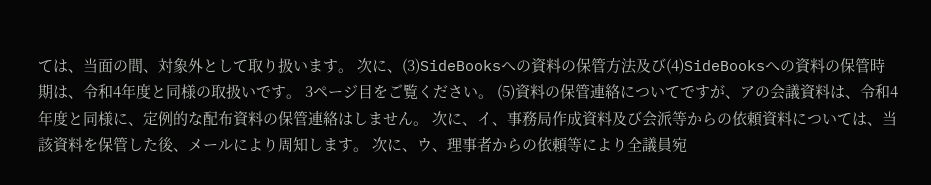ては、当面の間、対象外として取り扱います。 次に、(3)SideBooksへの資料の保管方法及び(4)SideBooksへの資料の保管時期は、令和4年度と同様の取扱いです。 3ページ目をご覧ください。 (5)資料の保管連絡についてですが、アの会議資料は、令和4年度と同様に、定例的な配布資料の保管連絡はしません。 次に、イ、事務局作成資料及び会派等からの依頼資料については、当該資料を保管した後、メールにより周知します。 次に、ウ、理事者からの依頼等により全議員宛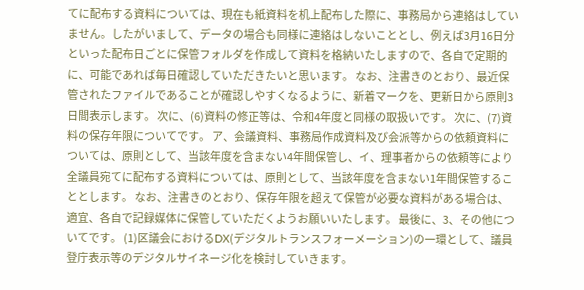てに配布する資料については、現在も紙資料を机上配布した際に、事務局から連絡はしていません。したがいまして、データの場合も同様に連絡はしないこととし、例えば3月16日分といった配布日ごとに保管フォルダを作成して資料を格納いたしますので、各自で定期的に、可能であれば毎日確認していただきたいと思います。 なお、注書きのとおり、最近保管されたファイルであることが確認しやすくなるように、新着マークを、更新日から原則3日間表示します。 次に、(6)資料の修正等は、令和4年度と同様の取扱いです。 次に、(7)資料の保存年限についてです。 ア、会議資料、事務局作成資料及び会派等からの依頼資料については、原則として、当該年度を含まない4年間保管し、イ、理事者からの依頼等により全議員宛てに配布する資料については、原則として、当該年度を含まない1年間保管することとします。 なお、注書きのとおり、保存年限を超えて保管が必要な資料がある場合は、適宜、各自で記録媒体に保管していただくようお願いいたします。 最後に、3、その他についてです。 (1)区議会におけるDX(デジタルトランスフォーメーション)の一環として、議員登庁表示等のデジタルサイネージ化を検討していきます。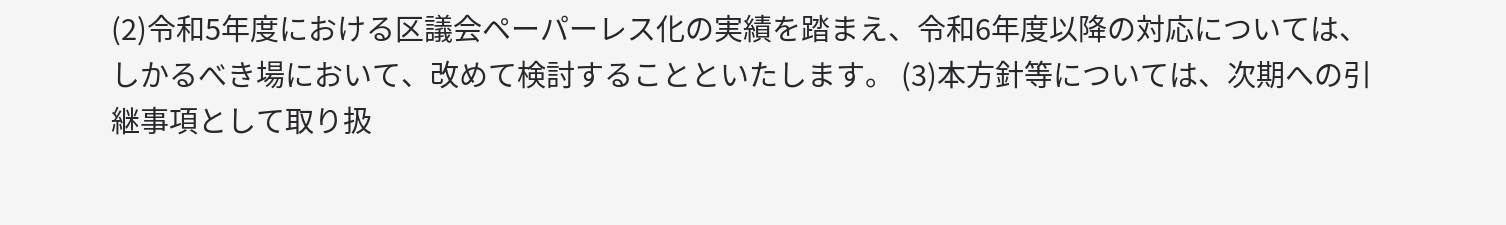(2)令和5年度における区議会ペーパーレス化の実績を踏まえ、令和6年度以降の対応については、しかるべき場において、改めて検討することといたします。 (3)本方針等については、次期への引継事項として取り扱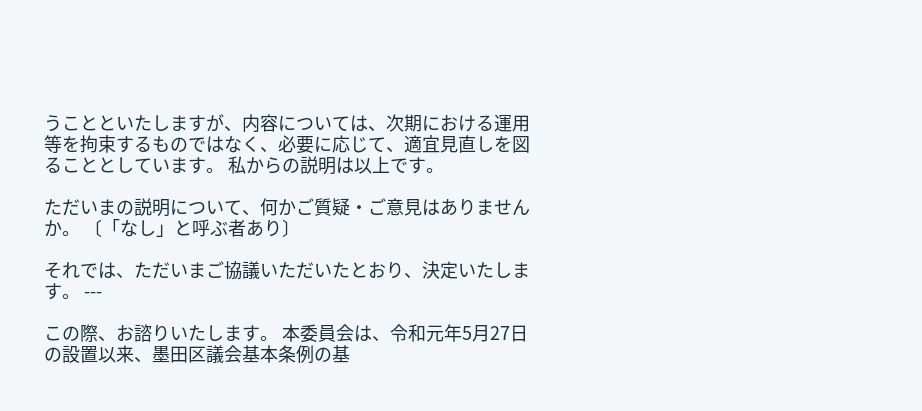うことといたしますが、内容については、次期における運用等を拘束するものではなく、必要に応じて、適宜見直しを図ることとしています。 私からの説明は以上です。

ただいまの説明について、何かご質疑・ご意見はありませんか。 〔「なし」と呼ぶ者あり〕

それでは、ただいまご協議いただいたとおり、決定いたします。 ---

この際、お諮りいたします。 本委員会は、令和元年5月27日の設置以来、墨田区議会基本条例の基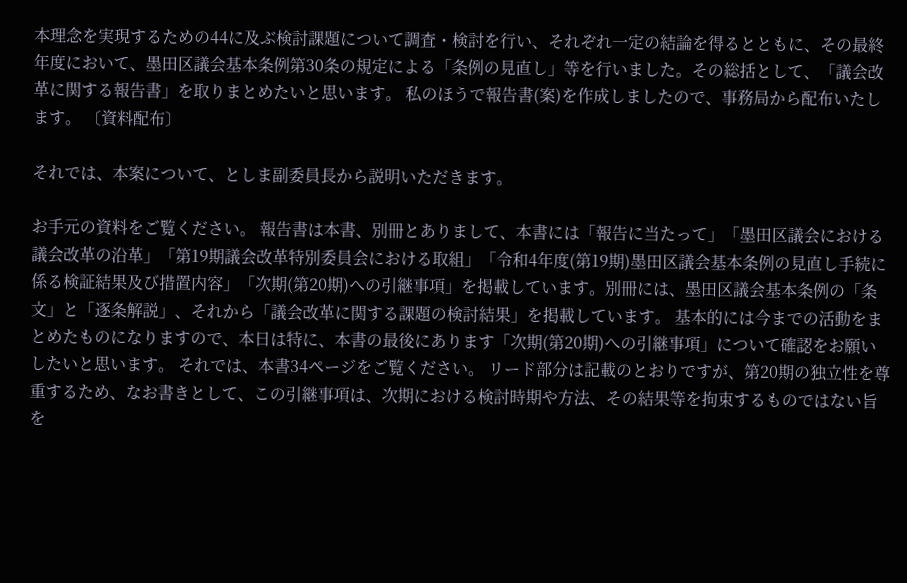本理念を実現するための44に及ぶ検討課題について調査・検討を行い、それぞれ一定の結論を得るとともに、その最終年度において、墨田区議会基本条例第30条の規定による「条例の見直し」等を行いました。その総括として、「議会改革に関する報告書」を取りまとめたいと思います。 私のほうで報告書(案)を作成しましたので、事務局から配布いたします。 〔資料配布〕

それでは、本案について、としま副委員長から説明いただきます。

お手元の資料をご覧ください。 報告書は本書、別冊とありまして、本書には「報告に当たって」「墨田区議会における議会改革の沿革」「第19期議会改革特別委員会における取組」「令和4年度(第19期)墨田区議会基本条例の見直し手続に係る検証結果及び措置内容」「次期(第20期)への引継事項」を掲載しています。別冊には、墨田区議会基本条例の「条文」と「逐条解説」、それから「議会改革に関する課題の検討結果」を掲載しています。 基本的には今までの活動をまとめたものになりますので、本日は特に、本書の最後にあります「次期(第20期)への引継事項」について確認をお願いしたいと思います。 それでは、本書34ページをご覧ください。 リード部分は記載のとおりですが、第20期の独立性を尊重するため、なお書きとして、この引継事項は、次期における検討時期や方法、その結果等を拘束するものではない旨を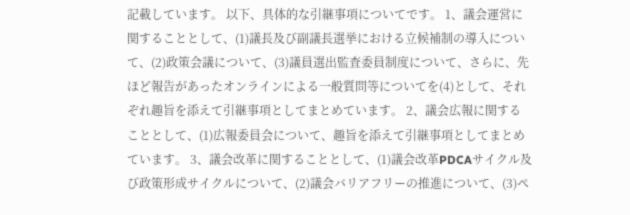記載しています。 以下、具体的な引継事項についてです。 1、議会運営に関することとして、(1)議長及び副議長選挙における立候補制の導入について、(2)政策会議について、(3)議員選出監査委員制度について、さらに、先ほど報告があったオンラインによる一般質問等についてを(4)として、それぞれ趣旨を添えて引継事項としてまとめています。 2、議会広報に関することとして、(1)広報委員会について、趣旨を添えて引継事項としてまとめています。 3、議会改革に関することとして、(1)議会改革PDCAサイクル及び政策形成サイクルについて、(2)議会バリアフリーの推進について、(3)ペ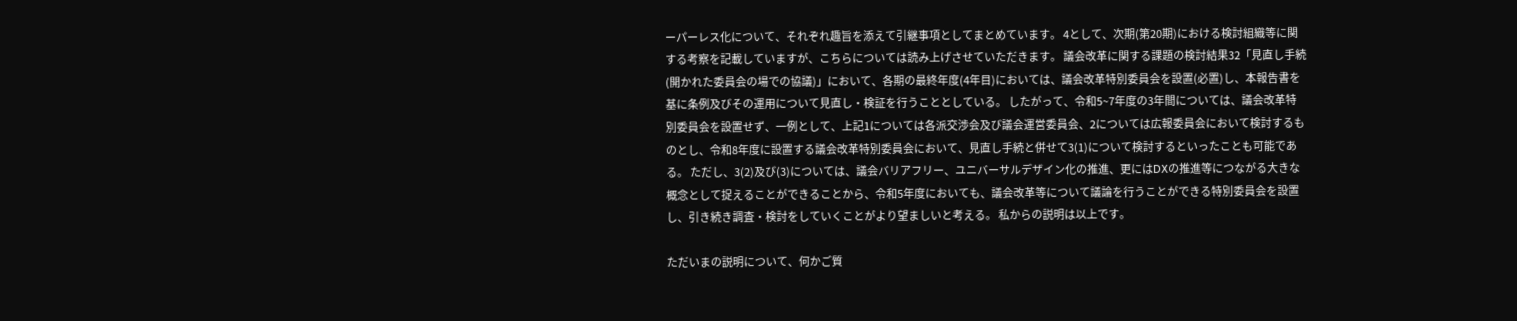ーパーレス化について、それぞれ趣旨を添えて引継事項としてまとめています。 4として、次期(第20期)における検討組織等に関する考察を記載していますが、こちらについては読み上げさせていただきます。 議会改革に関する課題の検討結果32「見直し手続(開かれた委員会の場での協議)」において、各期の最終年度(4年目)においては、議会改革特別委員会を設置(必置)し、本報告書を基に条例及びその運用について見直し・検証を行うこととしている。 したがって、令和5~7年度の3年間については、議会改革特別委員会を設置せず、一例として、上記1については各派交渉会及び議会運営委員会、2については広報委員会において検討するものとし、令和8年度に設置する議会改革特別委員会において、見直し手続と併せて3(1)について検討するといったことも可能である。 ただし、3(2)及び(3)については、議会バリアフリー、ユニバーサルデザイン化の推進、更にはDXの推進等につながる大きな概念として捉えることができることから、令和5年度においても、議会改革等について議論を行うことができる特別委員会を設置し、引き続き調査・検討をしていくことがより望ましいと考える。 私からの説明は以上です。

ただいまの説明について、何かご質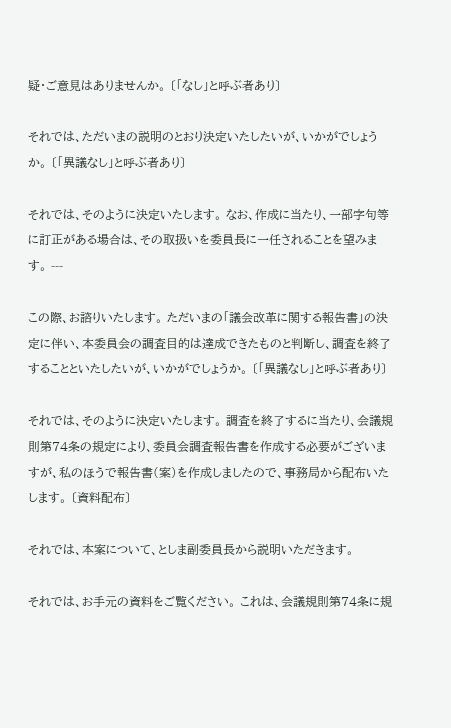疑・ご意見はありませんか。 〔「なし」と呼ぶ者あり〕

それでは、ただいまの説明のとおり決定いたしたいが、いかがでしょうか。 〔「異議なし」と呼ぶ者あり〕

それでは、そのように決定いたします。 なお、作成に当たり、一部字句等に訂正がある場合は、その取扱いを委員長に一任されることを望みます。 ---

この際、お諮りいたします。 ただいまの「議会改革に関する報告書」の決定に伴い、本委員会の調査目的は達成できたものと判断し、調査を終了することといたしたいが、いかがでしょうか。 〔「異議なし」と呼ぶ者あり〕

それでは、そのように決定いたします。 調査を終了するに当たり、会議規則第74条の規定により、委員会調査報告書を作成する必要がございますが、私のほうで報告書(案)を作成しましたので、事務局から配布いたします。 〔資料配布〕

それでは、本案について、としま副委員長から説明いただきます。

それでは、お手元の資料をご覧ください。 これは、会議規則第74条に規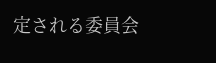定される委員会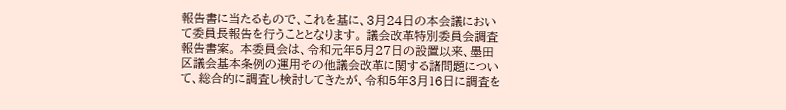報告書に当たるもので、これを基に、3月24日の本会議において委員長報告を行うこととなります。 議会改革特別委員会調査報告書案。 本委員会は、令和元年5月27日の設置以来、墨田区議会基本条例の運用その他議会改革に関する諸問題について、総合的に調査し検討してきたが、令和5年3月16日に調査を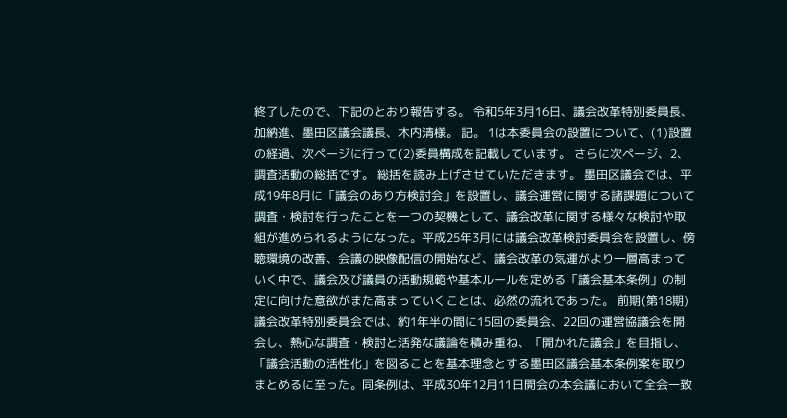終了したので、下記のとおり報告する。 令和5年3月16日、議会改革特別委員長、加納進、墨田区議会議長、木内清様。 記。 1は本委員会の設置について、(1)設置の経過、次ページに行って(2)委員構成を記載しています。 さらに次ページ、2、調査活動の総括です。 総括を読み上げさせていただきます。 墨田区議会では、平成19年8月に「議会のあり方検討会」を設置し、議会運営に関する諸課題について調査・検討を行ったことを一つの契機として、議会改革に関する様々な検討や取組が進められるようになった。平成25年3月には議会改革検討委員会を設置し、傍聴環境の改善、会議の映像配信の開始など、議会改革の気運がより一層高まっていく中で、議会及び議員の活動規範や基本ルールを定める「議会基本条例」の制定に向けた意欲がまた高まっていくことは、必然の流れであった。 前期(第18期)議会改革特別委員会では、約1年半の間に15回の委員会、22回の運営協議会を開会し、熱心な調査・検討と活発な議論を積み重ね、「開かれた議会」を目指し、「議会活動の活性化」を図ることを基本理念とする墨田区議会基本条例案を取りまとめるに至った。同条例は、平成30年12月11日開会の本会議において全会一致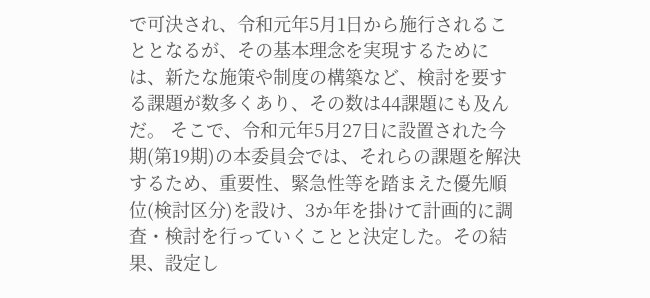で可決され、令和元年5月1日から施行されることとなるが、その基本理念を実現するためには、新たな施策や制度の構築など、検討を要する課題が数多くあり、その数は44課題にも及んだ。 そこで、令和元年5月27日に設置された今期(第19期)の本委員会では、それらの課題を解決するため、重要性、緊急性等を踏まえた優先順位(検討区分)を設け、3か年を掛けて計画的に調査・検討を行っていくことと決定した。その結果、設定し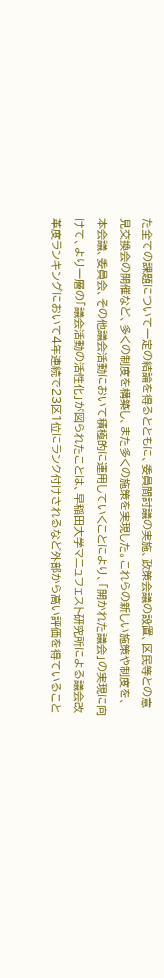た全ての課題について一定の結論を得るとともに、委員間討議の実施、政策会議の設置、区民等との意見交換会の開催など、多くの制度を構築し、また多くの施策を実現した。これらの新しい施策や制度を、本会議、委員会、その他議会活動において積極的に運用していくことにより、「開かれた議会」の実現に向けて、より一層の「議会活動の活性化」が図られたことは、早稲田大学マニュフェスト研究所による議会改革度ランキングにおいて4年連続で23区1位にランク付けされるなど外部から高い評価を得ていること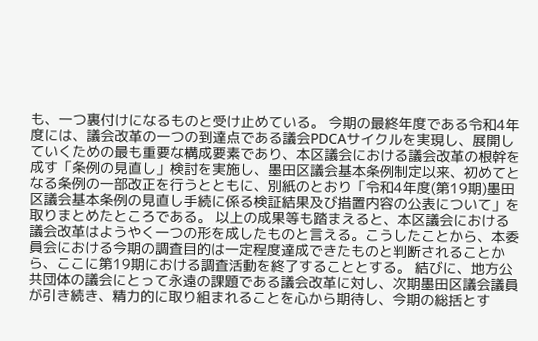も、一つ裏付けになるものと受け止めている。 今期の最終年度である令和4年度には、議会改革の一つの到達点である議会PDCAサイクルを実現し、展開していくための最も重要な構成要素であり、本区議会における議会改革の根幹を成す「条例の見直し」検討を実施し、墨田区議会基本条例制定以来、初めてとなる条例の一部改正を行うとともに、別紙のとおり「令和4年度(第19期)墨田区議会基本条例の見直し手続に係る検証結果及び措置内容の公表について」を取りまとめたところである。 以上の成果等も踏まえると、本区議会における議会改革はようやく一つの形を成したものと言える。こうしたことから、本委員会における今期の調査目的は一定程度達成できたものと判断されることから、ここに第19期における調査活動を終了することとする。 結びに、地方公共団体の議会にとって永遠の課題である議会改革に対し、次期墨田区議会議員が引き続き、精力的に取り組まれることを心から期待し、今期の総括とす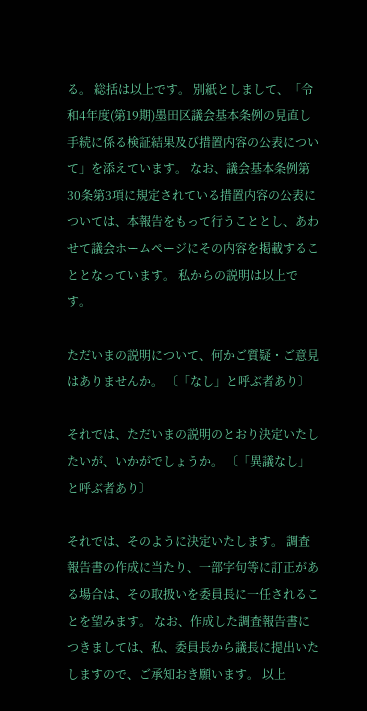る。 総括は以上です。 別紙としまして、「令和4年度(第19期)墨田区議会基本条例の見直し手続に係る検証結果及び措置内容の公表について」を添えています。 なお、議会基本条例第30条第3項に規定されている措置内容の公表については、本報告をもって行うこととし、あわせて議会ホームページにその内容を掲載することとなっています。 私からの説明は以上です。

ただいまの説明について、何かご質疑・ご意見はありませんか。 〔「なし」と呼ぶ者あり〕

それでは、ただいまの説明のとおり決定いたしたいが、いかがでしょうか。 〔「異議なし」と呼ぶ者あり〕

それでは、そのように決定いたします。 調査報告書の作成に当たり、一部字句等に訂正がある場合は、その取扱いを委員長に一任されることを望みます。 なお、作成した調査報告書につきましては、私、委員長から議長に提出いたしますので、ご承知おき願います。 以上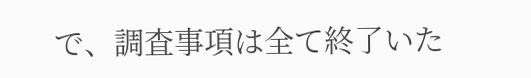で、調査事項は全て終了いた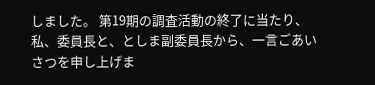しました。 第19期の調査活動の終了に当たり、私、委員長と、としま副委員長から、一言ごあいさつを申し上げま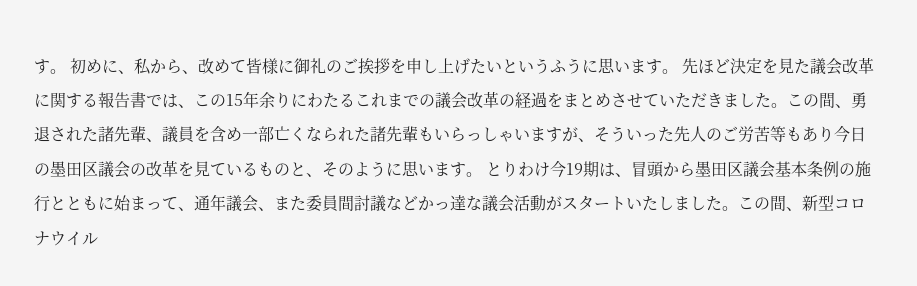す。 初めに、私から、改めて皆様に御礼のご挨拶を申し上げたいというふうに思います。 先ほど決定を見た議会改革に関する報告書では、この15年余りにわたるこれまでの議会改革の経過をまとめさせていただきました。この間、勇退された諸先輩、議員を含め一部亡くなられた諸先輩もいらっしゃいますが、そういった先人のご労苦等もあり今日の墨田区議会の改革を見ているものと、そのように思います。 とりわけ今19期は、冒頭から墨田区議会基本条例の施行とともに始まって、通年議会、また委員間討議などかっ達な議会活動がスタートいたしました。この間、新型コロナウイル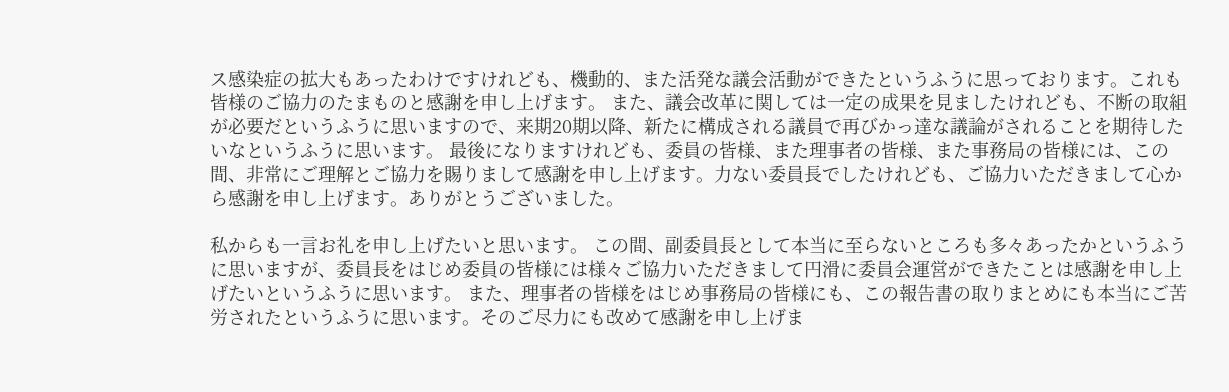ス感染症の拡大もあったわけですけれども、機動的、また活発な議会活動ができたというふうに思っております。これも皆様のご協力のたまものと感謝を申し上げます。 また、議会改革に関しては一定の成果を見ましたけれども、不断の取組が必要だというふうに思いますので、来期20期以降、新たに構成される議員で再びかっ達な議論がされることを期待したいなというふうに思います。 最後になりますけれども、委員の皆様、また理事者の皆様、また事務局の皆様には、この間、非常にご理解とご協力を賜りまして感謝を申し上げます。力ない委員長でしたけれども、ご協力いただきまして心から感謝を申し上げます。ありがとうございました。

私からも一言お礼を申し上げたいと思います。 この間、副委員長として本当に至らないところも多々あったかというふうに思いますが、委員長をはじめ委員の皆様には様々ご協力いただきまして円滑に委員会運営ができたことは感謝を申し上げたいというふうに思います。 また、理事者の皆様をはじめ事務局の皆様にも、この報告書の取りまとめにも本当にご苦労されたというふうに思います。そのご尽力にも改めて感謝を申し上げま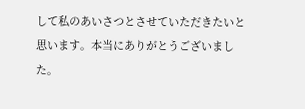して私のあいさつとさせていただきたいと思います。本当にありがとうございました。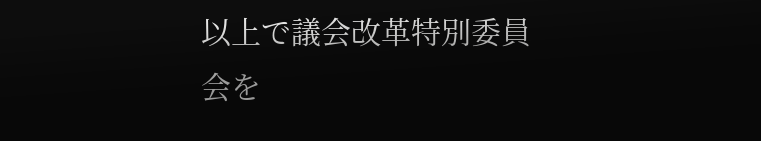以上で議会改革特別委員会を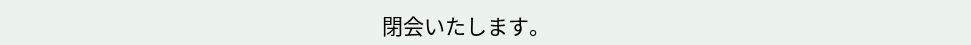閉会いたします。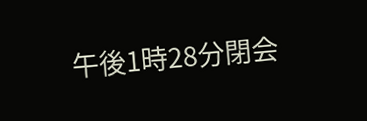午後1時28分閉会